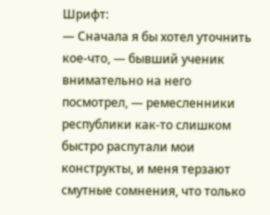Шрифт:
— Сначала я бы хотел уточнить кое-что, — бывший ученик внимательно на него посмотрел, — ремесленники республики как-то слишком быстро распутали мои конструкты, и меня терзают смутные сомнения, что только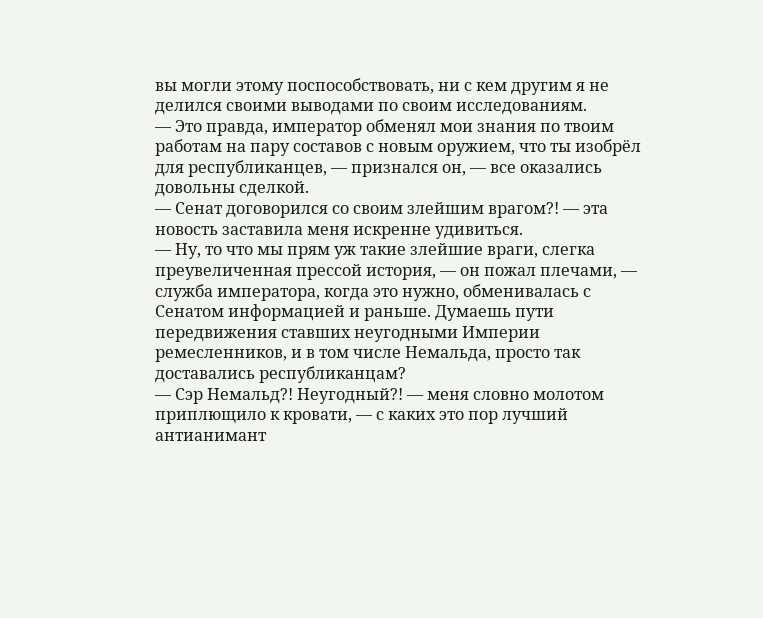вы могли этому поспособствовать, ни с кем другим я не делился своими выводами по своим исследованиям.
— Это правда, император обменял мои знания по твоим работам на пару составов с новым оружием, что ты изобрёл для республиканцев, — признался он, — все оказались довольны сделкой.
— Сенат договорился со своим злейшим врагом?! — эта новость заставила меня искренне удивиться.
— Ну, то что мы прям уж такие злейшие враги, слегка преувеличенная прессой история, — он пожал плечами, — служба императора, когда это нужно, обменивалась с Сенатом информацией и раньше. Думаешь пути передвижения ставших неугодными Империи ремесленников, и в том числе Немальда, просто так доставались республиканцам?
— Сэр Немальд?! Неугодный?! — меня словно молотом приплющило к кровати, — с каких это пор лучший антианимант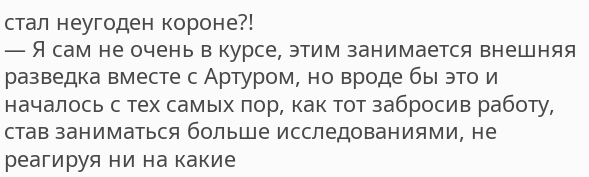стал неугоден короне?!
— Я сам не очень в курсе, этим занимается внешняя разведка вместе с Артуром, но вроде бы это и началось с тех самых пор, как тот забросив работу, став заниматься больше исследованиями, не реагируя ни на какие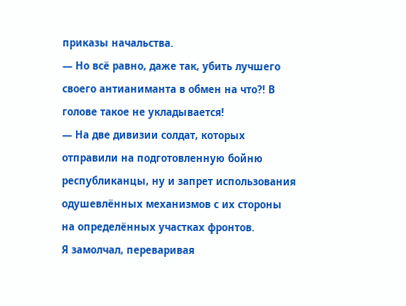приказы начальства.
— Но всё равно, даже так, убить лучшего своего антианиманта в обмен на что?! В голове такое не укладывается!
— На две дивизии солдат, которых отправили на подготовленную бойню республиканцы, ну и запрет использования одушевлённых механизмов с их стороны на определённых участках фронтов.
Я замолчал, переваривая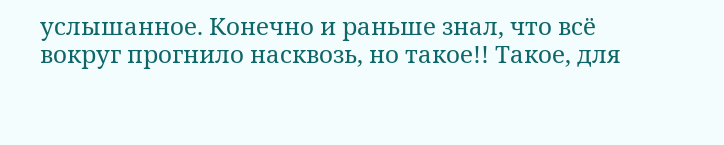услышанное. Конечно и раньше знал, что всё вокруг прогнило насквозь, но такое!! Такое, для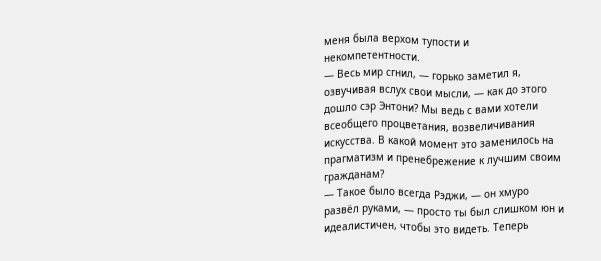меня была верхом тупости и некомпетентности.
— Весь мир сгнил, — горько заметил я, озвучивая вслух свои мысли, — как до этого дошло сэр Энтони? Мы ведь с вами хотели всеобщего процветания, возвеличивания искусства. В какой момент это заменилось на прагматизм и пренебрежение к лучшим своим гражданам?
— Такое было всегда Рэджи, — он хмуро развёл руками, — просто ты был слишком юн и идеалистичен, чтобы это видеть. Теперь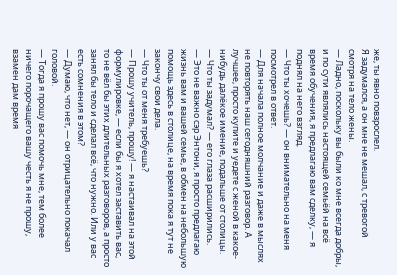же, ты явно повзрослел.
Я задумался, а он мне не мешал, с тревогой смотря на тело жены.
— Ладно, поскольку вы были ко мне всегда добры, и по сути являлись настоящей семьёй на всё время обучения, я предлагаю вам сделку, — я поднял на него взгляд.
— Что ты хочешь? — он внимательно на меня посмотрел в ответ.
— Для начала полное молчание и даже в мыслях не повторять наш сегодняшний разговор. А лучшее, просто купите и уедете с женой в какое-нибудь далёкое имение, подальше от столицы.
— Что ты задумал? — его глаза расширились.
— Это не важно сэр Энтони, я просто предлагаю жизнь вам и вашей семье, в обмен на небольшую помощь здесь в столице, на время пока я тут не закончу свои дела.
— Что ты от меня требуешь?
— Прошу учитель, прошу! — я настаивал на этой формулировке, — если бы я хотел заставить вас, то не вёл бы этих длительных разговоров, а просто занял бы тело и сделал всё, что нужно. Или у вас есть сомнения в этом?
— Думаю, что нет, — он отрицательно покачал головой.
— Тогда я прошу вас помочь мне, тем более ничего порочащего вашу честь я не прошу, взамен дам время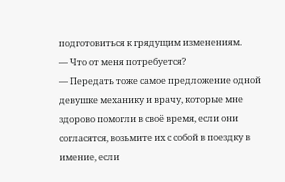подготовиться к грядущим изменениям.
— Что от меня потребуется?
— Передать тоже самое предложение одной девушке механику и врачу, которые мне здорово помогли в своё время, если они согласятся, возьмите их с собой в поездку в имение, если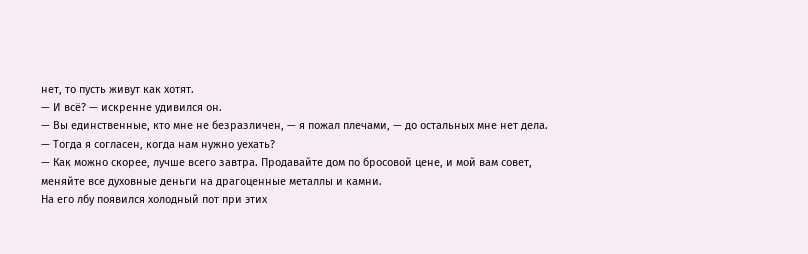нет, то пусть живут как хотят.
— И всё? — искренне удивился он.
— Вы единственные, кто мне не безразличен, — я пожал плечами, — до остальных мне нет дела.
— Тогда я согласен, когда нам нужно уехать?
— Как можно скорее, лучше всего завтра. Продавайте дом по бросовой цене, и мой вам совет, меняйте все духовные деньги на драгоценные металлы и камни.
На его лбу появился холодный пот при этих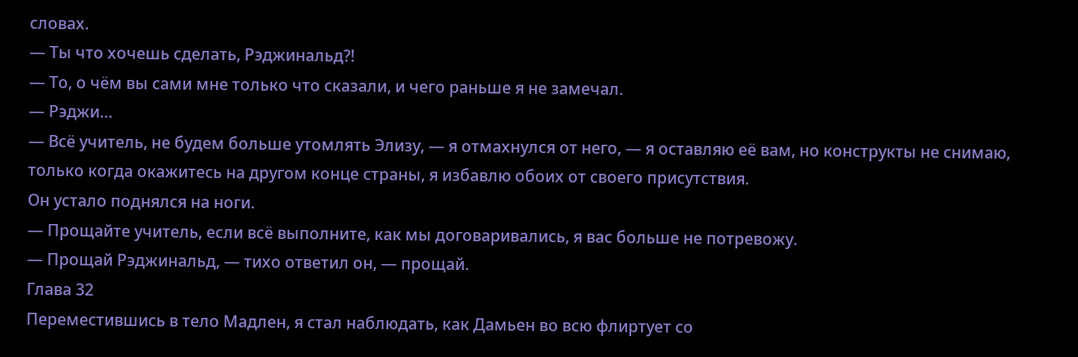словах.
— Ты что хочешь сделать, Рэджинальд?!
— То, о чём вы сами мне только что сказали, и чего раньше я не замечал.
— Рэджи…
— Всё учитель, не будем больше утомлять Элизу, — я отмахнулся от него, — я оставляю её вам, но конструкты не снимаю, только когда окажитесь на другом конце страны, я избавлю обоих от своего присутствия.
Он устало поднялся на ноги.
— Прощайте учитель, если всё выполните, как мы договаривались, я вас больше не потревожу.
— Прощай Рэджинальд, — тихо ответил он, — прощай.
Глава 32
Переместившись в тело Мадлен, я стал наблюдать, как Дамьен во всю флиртует со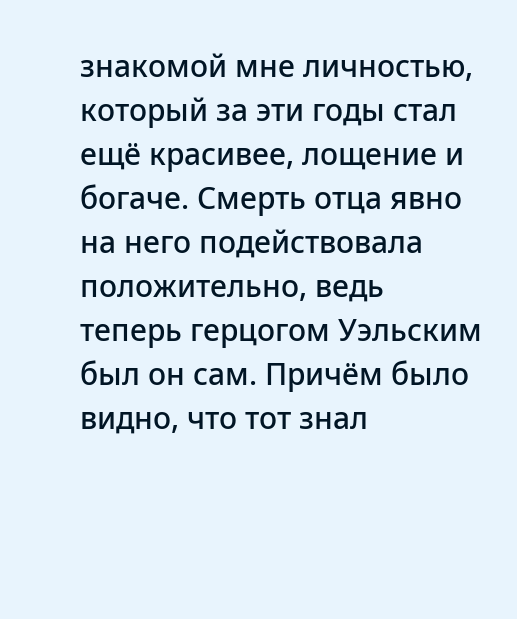знакомой мне личностью, который за эти годы стал ещё красивее, лощение и богаче. Смерть отца явно на него подействовала положительно, ведь теперь герцогом Уэльским был он сам. Причём было видно, что тот знал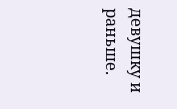девушку и раньше.